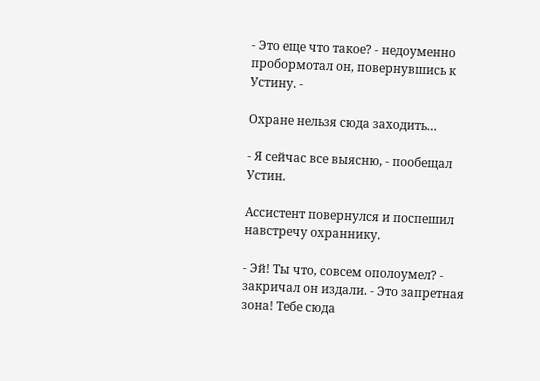- Это еще что такое? - недоуменно пробормотал он, повернувшись к Устину. -

Охране нельзя сюда заходить…

- Я сейчас все выясню, - пообещал Устин.

Ассистент повернулся и поспешил навстречу охраннику.

- Эй! Ты что, совсем ополоумел? - закричал он издали. - Это запретная зона! Тебе сюда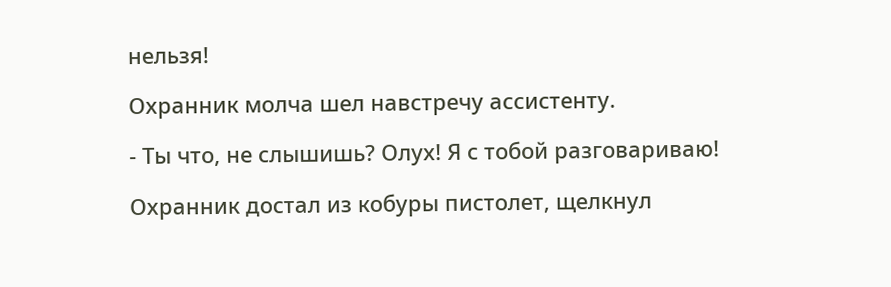нельзя!

Охранник молча шел навстречу ассистенту.

- Ты что, не слышишь? Олух! Я с тобой разговариваю!

Охранник достал из кобуры пистолет, щелкнул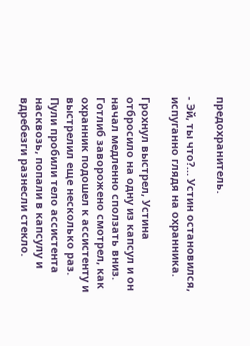предохранитель.

- Эй, ты что?… Устин остановился, испуганно глядя на охранника.

Грохнул выстрел, Устина отбросило на одну из капсул и он начал медленно сползать вниз. Готлиб заворожено смотрел, как охранник подошел к ассистенту и выстрелил еще несколько раз. Пули пробили тело ассистента насквозь, попали в капсулу и вдребезги разнесли стекло.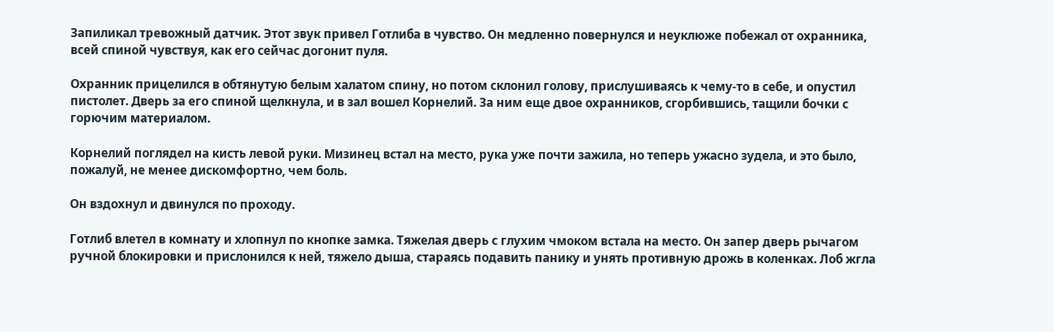Запиликал тревожный датчик. Этот звук привел Готлиба в чувство. Он медленно повернулся и неуклюже побежал от охранника, всей спиной чувствуя, как его сейчас догонит пуля.

Охранник прицелился в обтянутую белым халатом спину, но потом склонил голову, прислушиваясь к чему-то в себе, и опустил пистолет. Дверь за его спиной щелкнула, и в зал вошел Корнелий. За ним еще двое охранников, сгорбившись, тащили бочки с горючим материалом.

Корнелий поглядел на кисть левой руки. Мизинец встал на место, рука уже почти зажила, но теперь ужасно зудела, и это было, пожалуй, не менее дискомфортно, чем боль.

Он вздохнул и двинулся по проходу.

Готлиб влетел в комнату и хлопнул по кнопке замка. Тяжелая дверь с глухим чмоком встала на место. Он запер дверь рычагом ручной блокировки и прислонился к ней, тяжело дыша, стараясь подавить панику и унять противную дрожь в коленках. Лоб жгла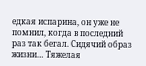едкая испарина, он уже не помнил, когда в последний раз так бегал. Сидячий образ жизни… Тяжелая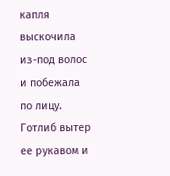капля выскочила из-под волос и побежала по лицу. Готлиб вытер ее рукавом и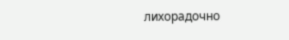лихорадочно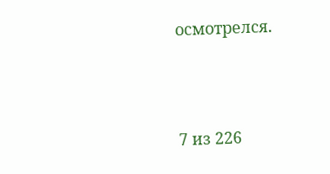осмотрелся.



7 из 226